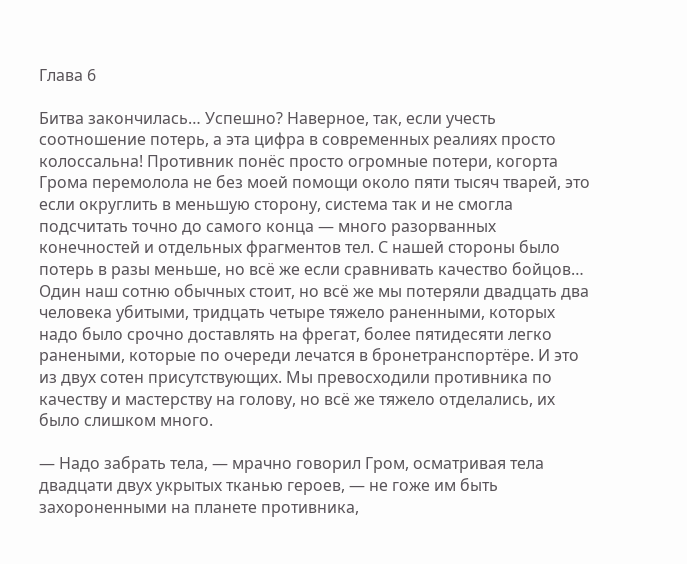Глава 6

Битва закончилась… Успешно? Наверное, так, если учесть соотношение потерь, а эта цифра в современных реалиях просто колоссальна! Противник понёс просто огромные потери, когорта Грома перемолола не без моей помощи около пяти тысяч тварей, это если округлить в меньшую сторону, система так и не смогла подсчитать точно до самого конца — много разорванных конечностей и отдельных фрагментов тел. С нашей стороны было потерь в разы меньше, но всё же если сравнивать качество бойцов… Один наш сотню обычных стоит, но всё же мы потеряли двадцать два человека убитыми, тридцать четыре тяжело раненными, которых надо было срочно доставлять на фрегат, более пятидесяти легко ранеными, которые по очереди лечатся в бронетранспортёре. И это из двух сотен присутствующих. Мы превосходили противника по качеству и мастерству на голову, но всё же тяжело отделались, их было слишком много.

— Надо забрать тела, — мрачно говорил Гром, осматривая тела двадцати двух укрытых тканью героев, — не гоже им быть захороненными на планете противника,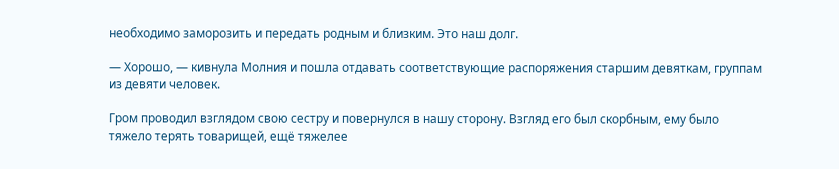необходимо заморозить и передать родным и близким. Это наш долг.

— Хорошо, — кивнула Молния и пошла отдавать соответствующие распоряжения старшим девяткам, группам из девяти человек.

Гром проводил взглядом свою сестру и повернулся в нашу сторону. Взгляд его был скорбным, ему было тяжело терять товарищей, ещё тяжелее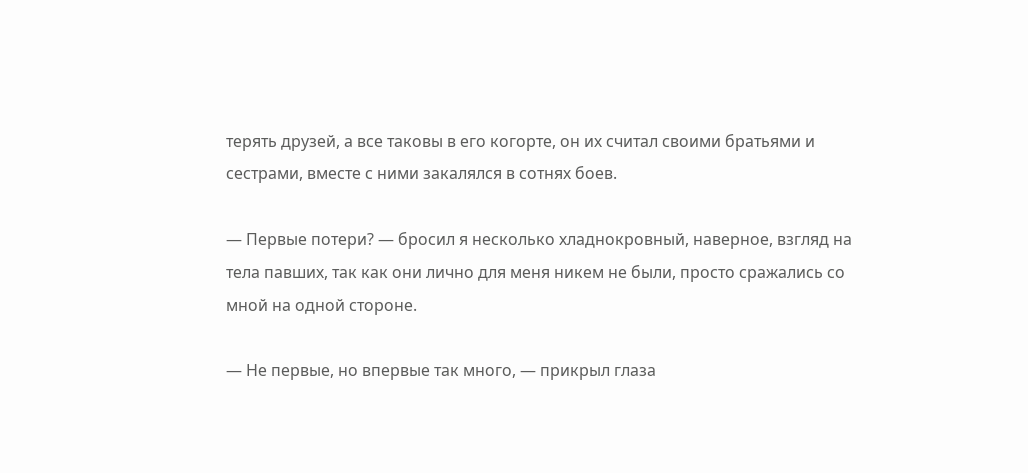терять друзей, а все таковы в его когорте, он их считал своими братьями и сестрами, вместе с ними закалялся в сотнях боев.

— Первые потери? — бросил я несколько хладнокровный, наверное, взгляд на тела павших, так как они лично для меня никем не были, просто сражались со мной на одной стороне.

— Не первые, но впервые так много, — прикрыл глаза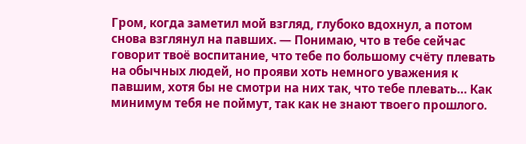Гром, когда заметил мой взгляд, глубоко вдохнул, а потом снова взглянул на павших. — Понимаю, что в тебе сейчас говорит твоё воспитание, что тебе по большому счёту плевать на обычных людей, но прояви хоть немного уважения к павшим, хотя бы не смотри на них так, что тебе плевать… Как минимум тебя не поймут, так как не знают твоего прошлого.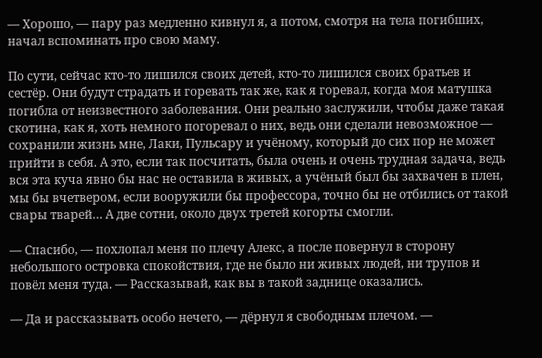— Хорошо, — пару раз медленно кивнул я, а потом, смотря на тела погибших, начал вспоминать про свою маму.

По сути, сейчас кто-то лишился своих детей, кто-то лишился своих братьев и сестёр. Они будут страдать и горевать так же, как я горевал, когда моя матушка погибла от неизвестного заболевания. Они реально заслужили, чтобы даже такая скотина, как я, хоть немного погоревал о них, ведь они сделали невозможное — сохранили жизнь мне, Лаки, Пульсару и учёному, который до сих пор не может прийти в себя. А это, если так посчитать, была очень и очень трудная задача, ведь вся эта куча явно бы нас не оставила в живых, а учёный был бы захвачен в плен, мы бы вчетвером, если вооружили бы профессора, точно бы не отбились от такой свары тварей… А две сотни, около двух третей когорты смогли.

— Спасибо, — похлопал меня по плечу Алекс, а после повернул в сторону небольшого островка спокойствия, где не было ни живых людей, ни трупов и повёл меня туда. — Рассказывай, как вы в такой заднице оказались.

— Да и рассказывать особо нечего, — дёрнул я свободным плечом. —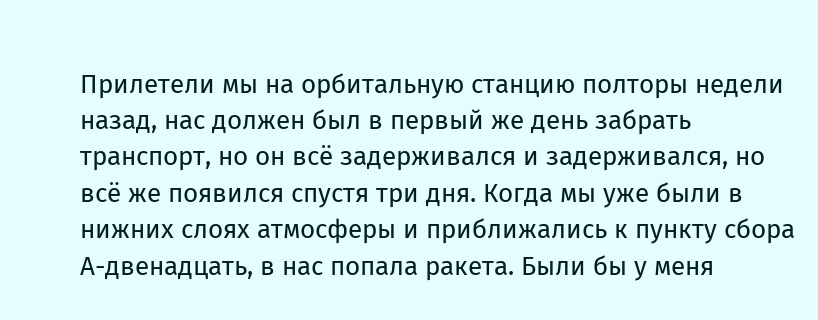Прилетели мы на орбитальную станцию полторы недели назад, нас должен был в первый же день забрать транспорт, но он всё задерживался и задерживался, но всё же появился спустя три дня. Когда мы уже были в нижних слоях атмосферы и приближались к пункту сбора А-двенадцать, в нас попала ракета. Были бы у меня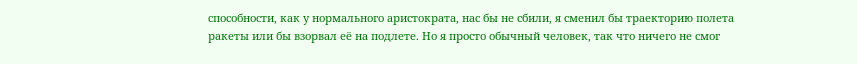способности, как у нормального аристократа, нас бы не сбили, я сменил бы траекторию полета ракеты или бы взорвал её на подлете. Но я просто обычный человек, так что ничего не смог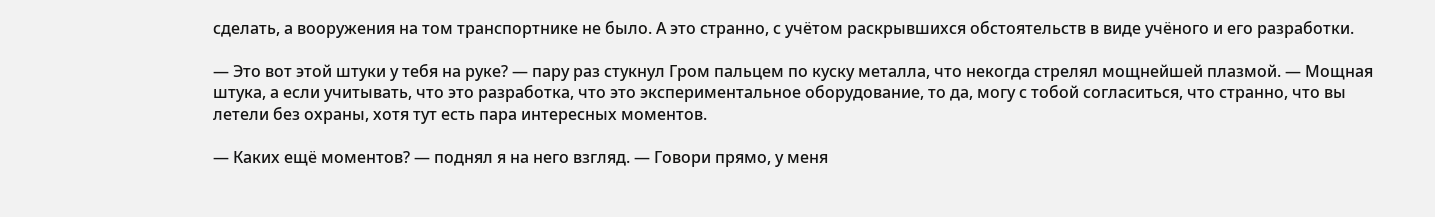сделать, а вооружения на том транспортнике не было. А это странно, с учётом раскрывшихся обстоятельств в виде учёного и его разработки.

— Это вот этой штуки у тебя на руке? — пару раз стукнул Гром пальцем по куску металла, что некогда стрелял мощнейшей плазмой. — Мощная штука, а если учитывать, что это разработка, что это экспериментальное оборудование, то да, могу с тобой согласиться, что странно, что вы летели без охраны, хотя тут есть пара интересных моментов.

— Каких ещё моментов? — поднял я на него взгляд. — Говори прямо, у меня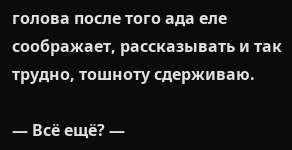голова после того ада еле соображает, рассказывать и так трудно, тошноту сдерживаю.

— Всё ещё? —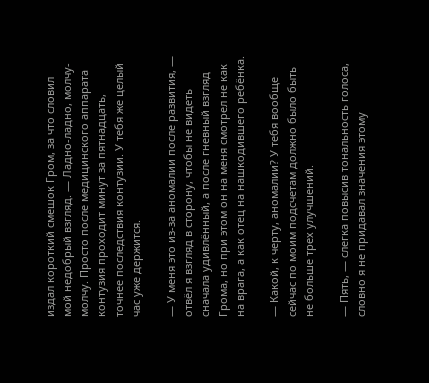издал короткий смешок Гром, за что словил мой недобрый взгляд. — Ладно-ладно, молчу-молчу. Просто после медицинского аппарата контузия проходит минут за пятнадцать, точнее последствия контузии. У тебя же целый час уже держится.

— У меня это из-за аномалии после развития, — отвёл я взгляд в сторону, чтобы не видеть сначала удивлённый, а после гневный взгляд Грома, но при этом он на меня смотрел не как на врага, а как отец на нашкодившего ребёнка.

— Какой, к черту, аномалии? У тебя вообще сейчас по моим подсчетам должно было быть не больше трех улучшений.

— Пять, — слегка повысив тональность голоса, словно я не придавал значения этому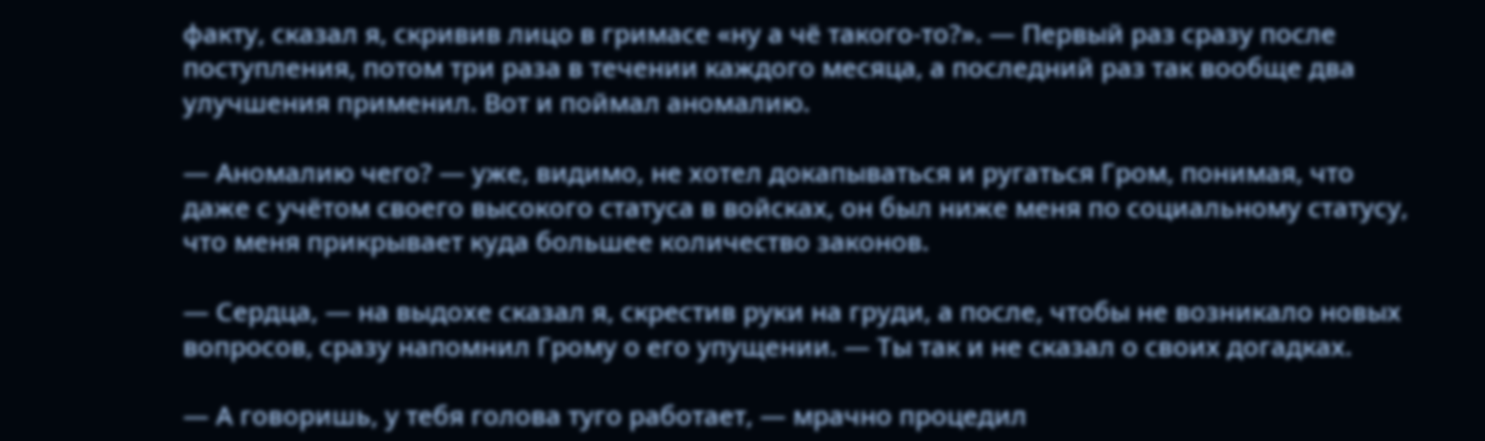факту, сказал я, скривив лицо в гримасе «ну а чё такого-то?». — Первый раз сразу после поступления, потом три раза в течении каждого месяца, а последний раз так вообще два улучшения применил. Вот и поймал аномалию.

— Аномалию чего? — уже, видимо, не хотел докапываться и ругаться Гром, понимая, что даже с учётом своего высокого статуса в войсках, он был ниже меня по социальному статусу, что меня прикрывает куда большее количество законов.

— Сердца, — на выдохе сказал я, скрестив руки на груди, а после, чтобы не возникало новых вопросов, сразу напомнил Грому о его упущении. — Ты так и не сказал о своих догадках.

— А говоришь, у тебя голова туго работает, — мрачно процедил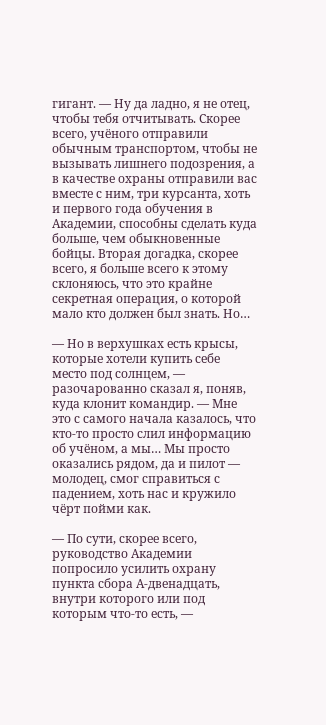гигант. — Ну да ладно, я не отец, чтобы тебя отчитывать. Скорее всего, учёного отправили обычным транспортом, чтобы не вызывать лишнего подозрения, а в качестве охраны отправили вас вместе с ним, три курсанта, хоть и первого года обучения в Академии, способны сделать куда больше, чем обыкновенные бойцы. Вторая догадка, скорее всего, я больше всего к этому склоняюсь, что это крайне секретная операция, о которой мало кто должен был знать. Но…

— Но в верхушках есть крысы, которые хотели купить себе место под солнцем, — разочарованно сказал я, поняв, куда клонит командир. — Мне это с самого начала казалось, что кто-то просто слил информацию об учёном, а мы… Мы просто оказались рядом, да и пилот — молодец, смог справиться с падением, хоть нас и кружило чёрт пойми как.

— По сути, скорее всего, руководство Академии попросило усилить охрану пункта сбора А-двенадцать, внутри которого или под которым что-то есть, —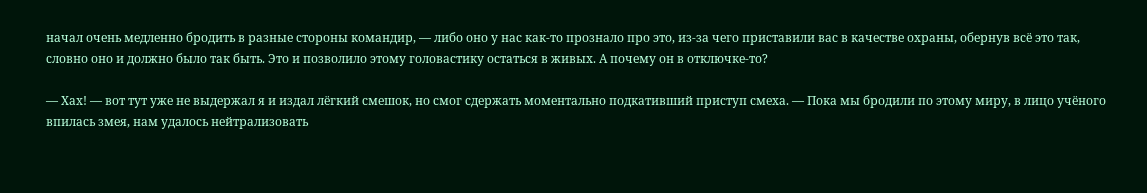начал очень медленно бродить в разные стороны командир, — либо оно у нас как-то прознало про это, из-за чего приставили вас в качестве охраны, обернув всё это так, словно оно и должно было так быть. Это и позволило этому головастику остаться в живых. А почему он в отключке-то?

— Хах! — вот тут уже не выдержал я и издал лёгкий смешок, но смог сдержать моментально подкативший приступ смеха. — Пока мы бродили по этому миру, в лицо учёного впилась змея, нам удалось нейтрализовать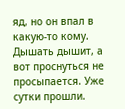яд, но он впал в какую-то кому. Дышать дышит, а вот проснуться не просыпается. Уже сутки прошли.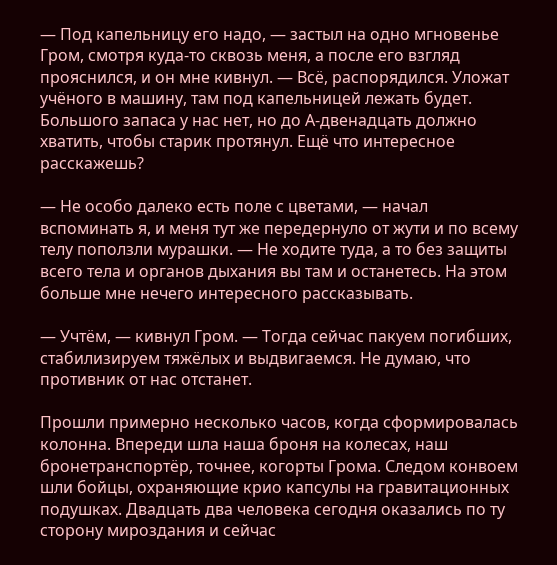— Под капельницу его надо, — застыл на одно мгновенье Гром, смотря куда-то сквозь меня, а после его взгляд прояснился, и он мне кивнул. — Всё, распорядился. Уложат учёного в машину, там под капельницей лежать будет. Большого запаса у нас нет, но до А-двенадцать должно хватить, чтобы старик протянул. Ещё что интересное расскажешь?

— Не особо далеко есть поле с цветами, — начал вспоминать я, и меня тут же передернуло от жути и по всему телу поползли мурашки. — Не ходите туда, а то без защиты всего тела и органов дыхания вы там и останетесь. На этом больше мне нечего интересного рассказывать.

— Учтём, — кивнул Гром. — Тогда сейчас пакуем погибших, стабилизируем тяжёлых и выдвигаемся. Не думаю, что противник от нас отстанет.

Прошли примерно несколько часов, когда сформировалась колонна. Впереди шла наша броня на колесах, наш бронетранспортёр, точнее, когорты Грома. Следом конвоем шли бойцы, охраняющие крио капсулы на гравитационных подушках. Двадцать два человека сегодня оказались по ту сторону мироздания и сейчас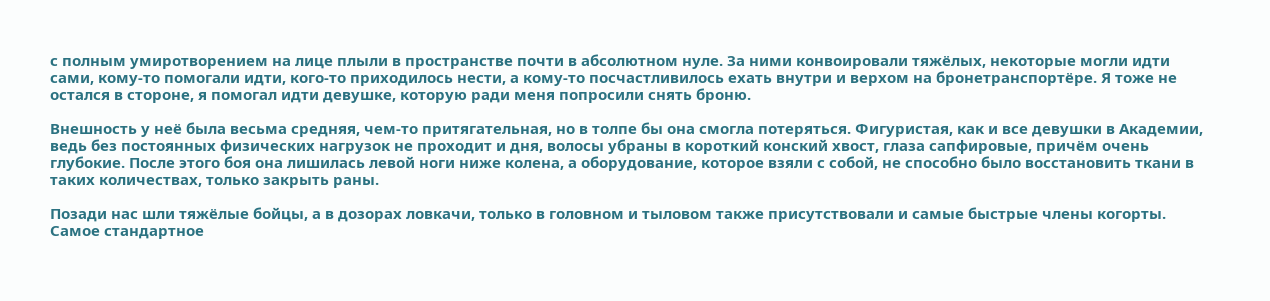с полным умиротворением на лице плыли в пространстве почти в абсолютном нуле. За ними конвоировали тяжёлых, некоторые могли идти сами, кому-то помогали идти, кого-то приходилось нести, а кому-то посчастливилось ехать внутри и верхом на бронетранспортёре. Я тоже не остался в стороне, я помогал идти девушке, которую ради меня попросили снять броню.

Внешность у неё была весьма средняя, чем-то притягательная, но в толпе бы она смогла потеряться. Фигуристая, как и все девушки в Академии, ведь без постоянных физических нагрузок не проходит и дня, волосы убраны в короткий конский хвост, глаза сапфировые, причём очень глубокие. После этого боя она лишилась левой ноги ниже колена, а оборудование, которое взяли с собой, не способно было восстановить ткани в таких количествах, только закрыть раны.

Позади нас шли тяжёлые бойцы, а в дозорах ловкачи, только в головном и тыловом также присутствовали и самые быстрые члены когорты. Самое стандартное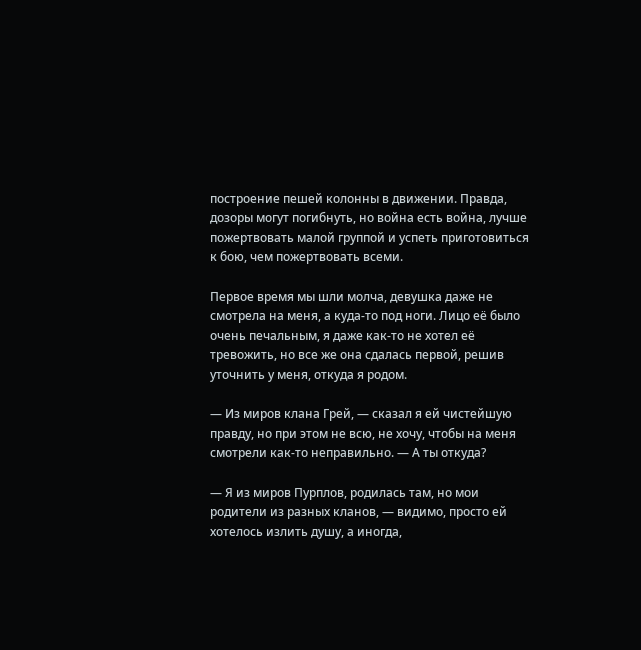построение пешей колонны в движении. Правда, дозоры могут погибнуть, но война есть война, лучше пожертвовать малой группой и успеть приготовиться к бою, чем пожертвовать всеми.

Первое время мы шли молча, девушка даже не смотрела на меня, а куда-то под ноги. Лицо её было очень печальным, я даже как-то не хотел её тревожить, но все же она сдалась первой, решив уточнить у меня, откуда я родом.

— Из миров клана Грей, — сказал я ей чистейшую правду, но при этом не всю, не хочу, чтобы на меня смотрели как-то неправильно. — А ты откуда?

— Я из миров Пурплов, родилась там, но мои родители из разных кланов, — видимо, просто ей хотелось излить душу, а иногда,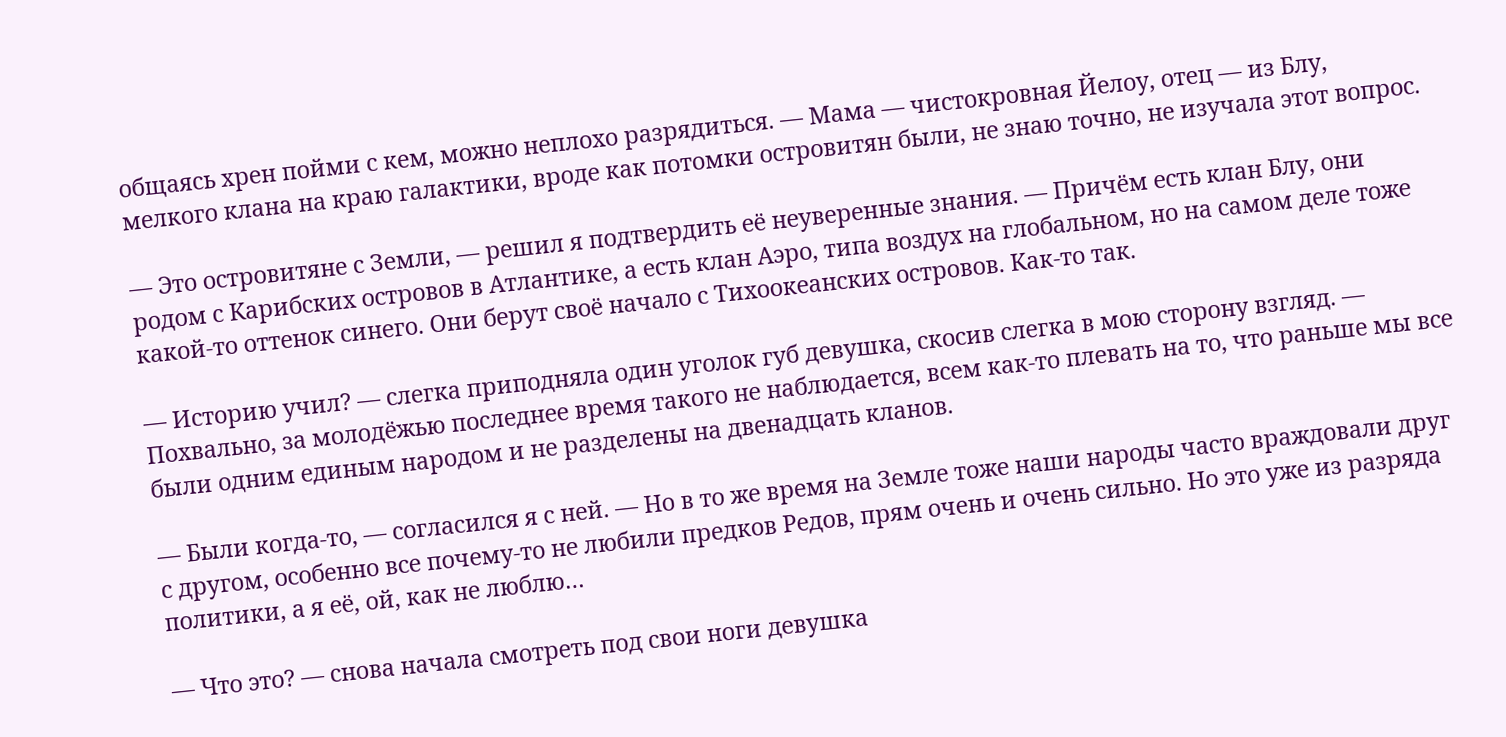общаясь хрен пойми с кем, можно неплохо разрядиться. — Мама — чистокровная Йелоу, отец — из Блу, мелкого клана на краю галактики, вроде как потомки островитян были, не знаю точно, не изучала этот вопрос.

— Это островитяне с Земли, — решил я подтвердить её неуверенные знания. — Причём есть клан Блу, они родом с Карибских островов в Атлантике, а есть клан Аэро, типа воздух на глобальном, но на самом деле тоже какой-то оттенок синего. Они берут своё начало с Тихоокеанских островов. Как-то так.

— Историю учил? — слегка приподняла один уголок губ девушка, скосив слегка в мою сторону взгляд. — Похвально, за молодёжью последнее время такого не наблюдается, всем как-то плевать на то, что раньше мы все были одним единым народом и не разделены на двенадцать кланов.

— Были когда-то, — согласился я с ней. — Но в то же время на Земле тоже наши народы часто враждовали друг с другом, особенно все почему-то не любили предков Редов, прям очень и очень сильно. Но это уже из разряда политики, а я её, ой, как не люблю…

— Что это? — снова начала смотреть под свои ноги девушка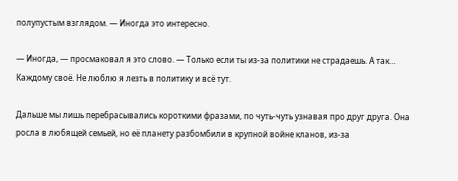полупустым взглядом. — Иногда это интересно.

— Иногда, — просмаковал я это слово. — Только если ты из-за политики не страдаешь. А так… Каждому своё. Не люблю я лезть в политику и всё тут.

Дальше мы лишь перебрасывались короткими фразами, по чуть-чуть узнавая про друг друга. Она росла в любящей семьей, но её планету разбомбили в крупной войне кланов, из-за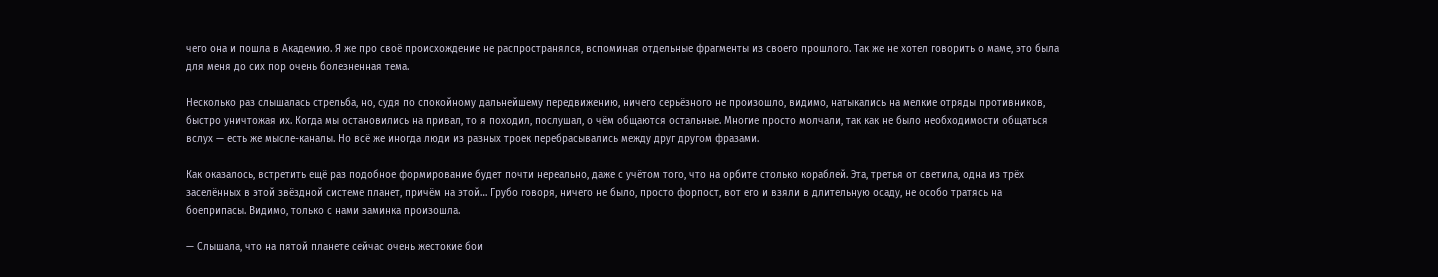чего она и пошла в Академию. Я же про своё происхождение не распространялся, вспоминая отдельные фрагменты из своего прошлого. Так же не хотел говорить о маме, это была для меня до сих пор очень болезненная тема.

Несколько раз слышалась стрельба, но, судя по спокойному дальнейшему передвижению, ничего серьёзного не произошло, видимо, натыкались на мелкие отряды противников, быстро уничтожая их. Когда мы остановились на привал, то я походил, послушал, о чём общаются остальные. Многие просто молчали, так как не было необходимости общаться вслух — есть же мысле-каналы. Но всё же иногда люди из разных троек перебрасывались между друг другом фразами.

Как оказалось, встретить ещё раз подобное формирование будет почти нереально, даже с учётом того, что на орбите столько кораблей. Эта, третья от светила, одна из трёх заселённых в этой звёздной системе планет, причём на этой… Грубо говоря, ничего не было, просто форпост, вот его и взяли в длительную осаду, не особо тратясь на боеприпасы. Видимо, только с нами заминка произошла.

— Слышала, что на пятой планете сейчас очень жестокие бои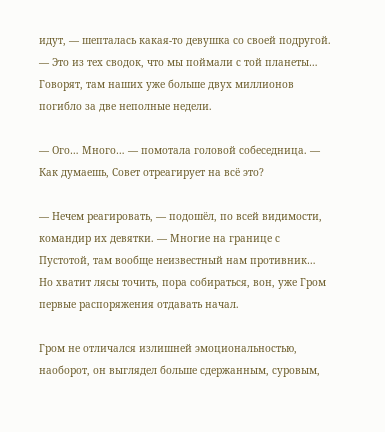идут, — шепталась какая-то девушка со своей подругой. — Это из тех сводок, что мы поймали с той планеты… Говорят, там наших уже больше двух миллионов погибло за две неполные недели.

— Ого… Много… — помотала головой собеседница. — Как думаешь, Совет отреагирует на всё это?

— Нечем реагировать, — подошёл, по всей видимости, командир их девятки. — Многие на границе с Пустотой, там вообще неизвестный нам противник… Но хватит лясы точить, пора собираться, вон, уже Гром первые распоряжения отдавать начал.

Гром не отличался излишней эмоциональностью, наоборот, он выглядел больше сдержанным, суровым,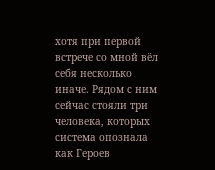хотя при первой встрече со мной вёл себя несколько иначе. Рядом с ним сейчас стояли три человека, которых система опознала как Героев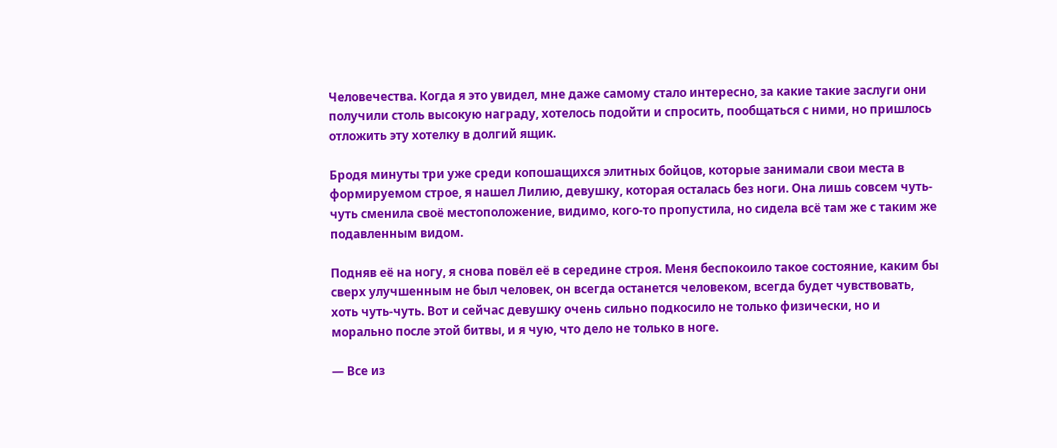Человечества. Когда я это увидел, мне даже самому стало интересно, за какие такие заслуги они получили столь высокую награду, хотелось подойти и спросить, пообщаться с ними, но пришлось отложить эту хотелку в долгий ящик.

Бродя минуты три уже среди копошащихся элитных бойцов, которые занимали свои места в формируемом строе, я нашел Лилию, девушку, которая осталась без ноги. Она лишь совсем чуть-чуть сменила своё местоположение, видимо, кого-то пропустила, но сидела всё там же с таким же подавленным видом.

Подняв её на ногу, я снова повёл её в середине строя. Меня беспокоило такое состояние, каким бы сверх улучшенным не был человек, он всегда останется человеком, всегда будет чувствовать, хоть чуть-чуть. Вот и сейчас девушку очень сильно подкосило не только физически, но и морально после этой битвы, и я чую, что дело не только в ноге.

— Все из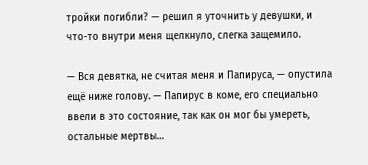тройки погибли? — решил я уточнить у девушки, и что-то внутри меня щелкнуло, слегка защемило.

— Вся девятка, не считая меня и Папируса, — опустила ещё ниже голову. — Папирус в коме, его специально ввели в это состояние, так как он мог бы умереть, остальные мертвы…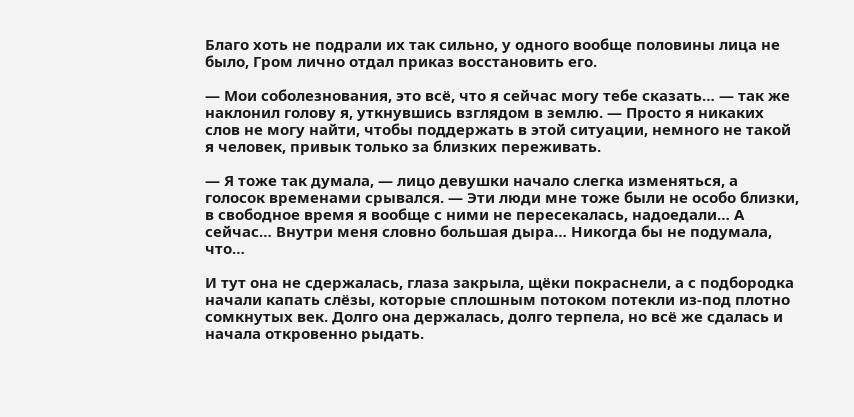Благо хоть не подрали их так сильно, у одного вообще половины лица не было, Гром лично отдал приказ восстановить его.

— Мои соболезнования, это всё, что я сейчас могу тебе сказать… — так же наклонил голову я, уткнувшись взглядом в землю. — Просто я никаких слов не могу найти, чтобы поддержать в этой ситуации, немного не такой я человек, привык только за близких переживать.

— Я тоже так думала, — лицо девушки начало слегка изменяться, а голосок временами срывался. — Эти люди мне тоже были не особо близки, в свободное время я вообще с ними не пересекалась, надоедали… А сейчас… Внутри меня словно большая дыра… Никогда бы не подумала, что…

И тут она не сдержалась, глаза закрыла, щёки покраснели, а с подбородка начали капать слёзы, которые сплошным потоком потекли из-под плотно сомкнутых век. Долго она держалась, долго терпела, но всё же сдалась и начала откровенно рыдать.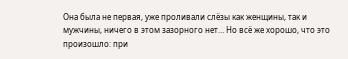Она была не первая, уже проливали слёзы как женщины, так и мужчины, ничего в этом зазорного нет… Но всё же хорошо, что это произошло: при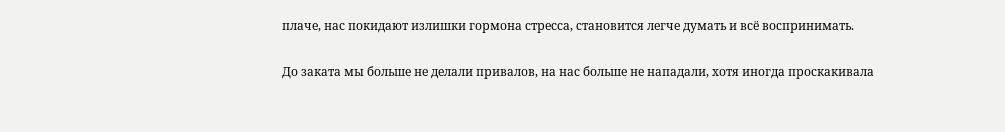плаче, нас покидают излишки гормона стресса, становится легче думать и всё воспринимать.

До заката мы больше не делали привалов, на нас больше не нападали, хотя иногда проскакивала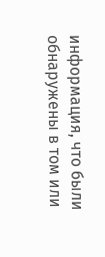информация, что были обнаружены в том или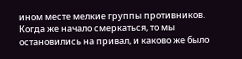ином месте мелкие группы противников. Когда же начало смеркаться, то мы остановились на привал, и каково же было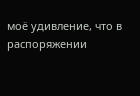моё удивление, что в распоряжении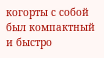когорты с собой был компактный и быстро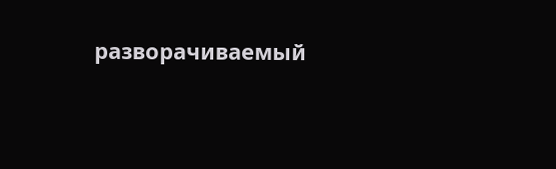разворачиваемый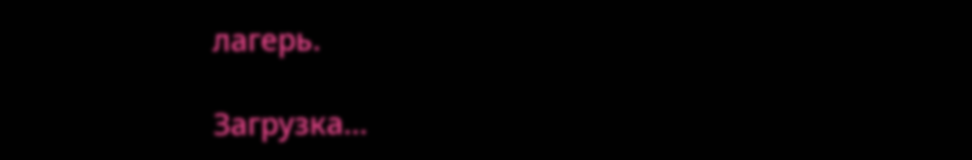лагерь.

Загрузка...